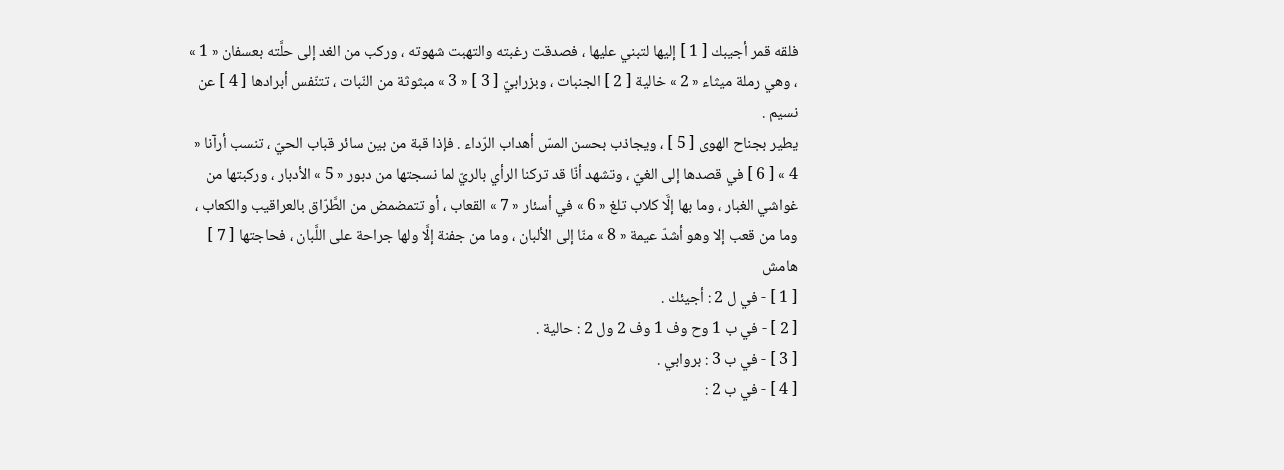فلقه قمر أجيبك [ 1 ] إليها لتبني عليها ، فصدقت رغبته والتهبت شهوته ، وركب من الغد إلى حلَّته بعسفان « 1 » ، وهي رملة ميثاء « 2 » خالية [ 2 ] الجنبات ، وبزرابيّ [ 3 ] « 3 » مبثوثة من النّبات ، تتنّفس أبرادها [ 4 ] عن نسيم .
يطير بجناح الهوى [ 5 ] ، ويجاذب بحسن المسّ أهداب الرّداء . فإذا قبة من بين سائر قباب الحيّ ، تنسب أرآنا « 4 » [ 6 ] في قصدها إلى الغيّ ، وتشهد أنّا قد تركنا الرأي بالريّ لما نسجتها من دبور « 5 » الأدبار ، وركبتها من غواشي الغبار ، وما بها إلَّا كلاب تلغ « 6 » في أسئار « 7 » القعاب ، أو تتمضمض من الطَّرّاق بالعراقيب والكعاب ، وما من قعب إلا وهو أشدّ عيمة « 8 » منّا إلى الألبان ، وما من جفنة إلَّا ولها جراحة على اللَّبان ، فحاجتها [ 7 ]
هامش
[ 1 ] - في ل 2 : أجيئك .
[ 2 ] - في ب 1 وح وف 1 وف 2 ول 2 : حالية .
[ 3 ] - في ب 3 : بروابي .
[ 4 ] - في ب 2 :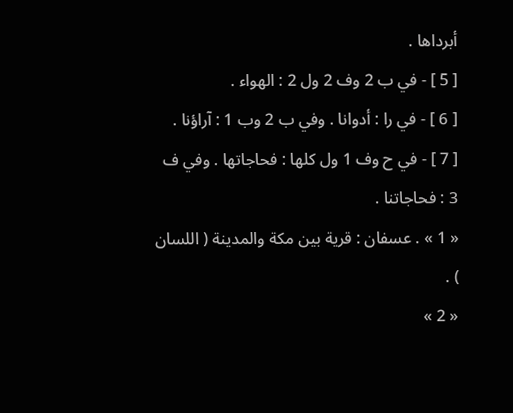أبرداها .
[ 5 ] - في ب 2 وف 2 ول 2 : الهواء .
[ 6 ] - في را : أدوانا . وفي ب 2 وب 1 : آراؤنا .
[ 7 ] - في ح وف 1 ول كلها : فحاجاتها . وفي ف 3 : فحاجاتنا .
« 1 » . عسفان : قرية بين مكة والمدينة ( اللسان ) .
« 2 »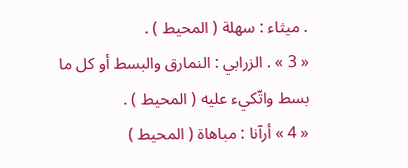. ميثاء : سهلة ( المحيط ) .
« 3 » . الزرابي : النمارق والبسط أو كل ما بسط واتّكيء عليه ( المحيط ) .
« 4 » أرآنا : مباهاة ( المحيط )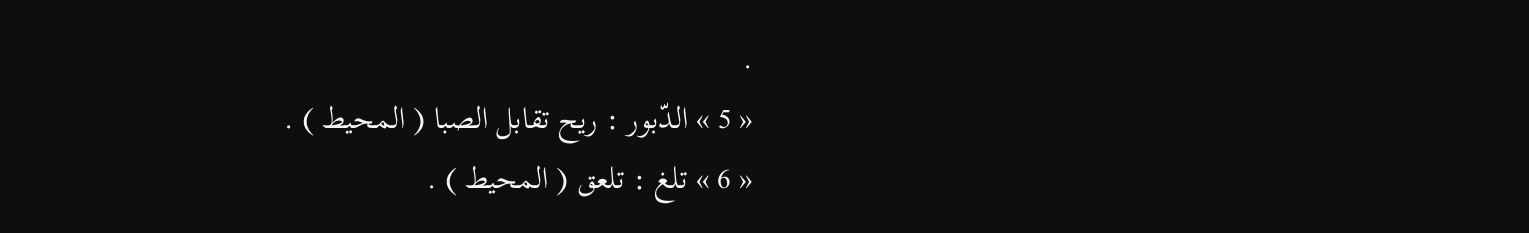.
« 5 » الدّبور : ريح تقابل الصبا ( المحيط ) .
« 6 » تلغ : تلعق ( المحيط ) .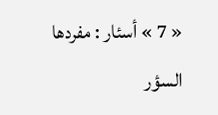« 7 » أسئار : مفردها السؤر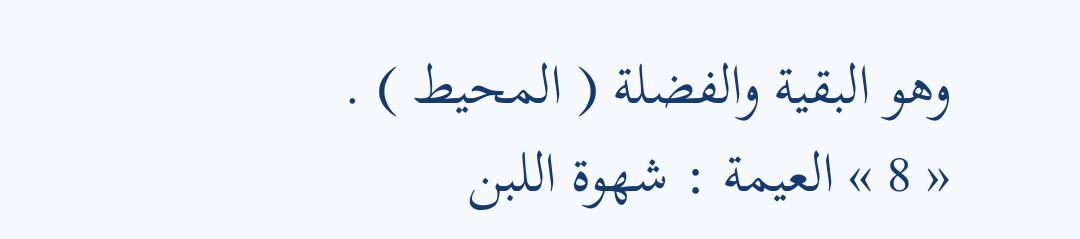وهو البقية والفضلة ( المحيط ) .
« 8 » العيمة : شهوة اللبن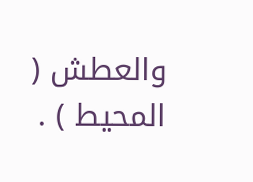والعطش ( المحيط ) .